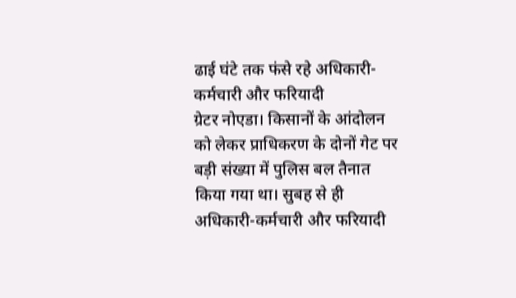ढाई घंटे तक फंसे रहे अधिकारी-कर्मचारी और फरियादी
ग्रेटर नोएडा। किसानों के आंदोलन को लेकर प्राधिकरण के दोनों गेट पर बड़ी संख्या में पुलिस बल तैनात किया गया था। सुबह से ही अधिकारी-कर्मचारी और फरियादी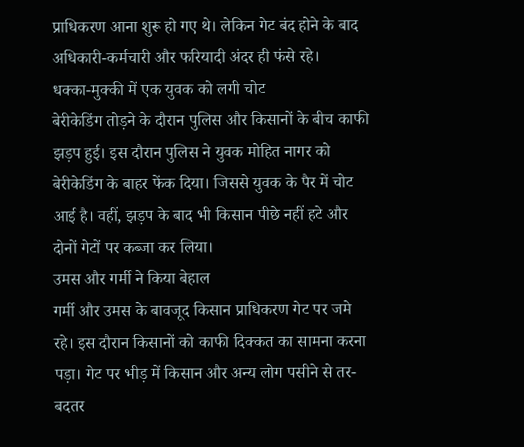प्राधिकरण आना शुरू हो गए थे। लेकिन गेट बंद होने के बाद अधिकारी-कर्मचारी और फरियादी अंदर ही फंसे रहे।
धक्का-मुक्की में एक युवक को लगी चोट
बेरीकेडिंग तोड़ने के दौरान पुलिस और किसानों के बीच काफी झड़प हुई। इस दौरान पुलिस ने युवक मोहित नागर को बेरीकेडिंग के बाहर फेंक दिया। जिससे युवक के पैर में चोट आई है। वहीं, झड़प के बाद भी किसान पीछे नहीं हटे और दोनों गेटों पर कब्जा कर लिया।
उमस और गर्मी ने किया बेहाल
गर्मी और उमस के बावजूद किसान प्राधिकरण गेट पर जमे रहे। इस दौरान किसानों को काफी दिक्कत का सामना करना पड़ा। गेट पर भीड़ में किसान और अन्य लोग पसीने से तर-बदतर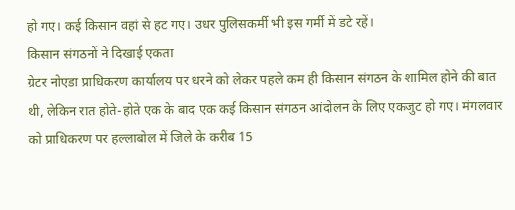हो गए। कई किसान वहां से हट गए। उधर पुलिसकर्मी भी इस गर्मी में डटे रहें।
किसान संगठनों ने दिखाई एकता
ग्रेटर नोएडा प्राधिकरण कार्यालय पर धरने को लेकर पहले कम ही किसान संगठन के शामिल होने की बात थी, लेकिन रात होते-होते एक के बाद एक कई किसान संगठन आंदोलन के लिए एकजुट हो गए। मंगलवार को प्राधिकरण पर हल्लाबोल में जिले के करीब 15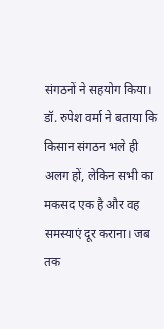संगठनों ने सहयोग किया। डॉ. रुपेश वर्मा ने बताया कि किसान संगठन भले ही अलग हों, लेकिन सभी का मकसद एक है और वह समस्याएं दूर कराना। जब तक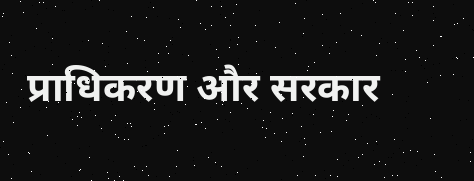प्राधिकरण और सरकार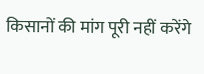किसानों की मांग पूरी नहीं करेंगे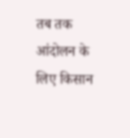तब तक आंदोलन के लिए किसान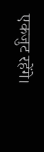एकजुट रहेंगे।